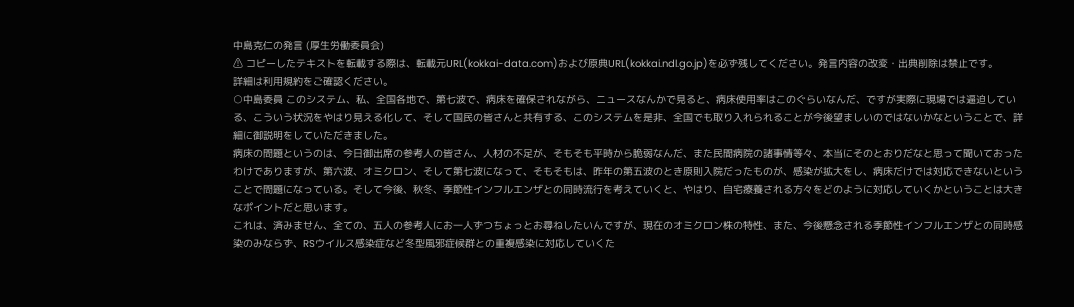中島克仁の発言 (厚生労働委員会)
⚠ コピーしたテキストを転載する際は、転載元URL(kokkai-data.com)および原典URL(kokkai.ndl.go.jp)を必ず残してください。発言内容の改変・出典削除は禁止です。
詳細は利用規約をご確認ください。
○中島委員 このシステム、私、全国各地で、第七波で、病床を確保されながら、ニュースなんかで見ると、病床使用率はこのぐらいなんだ、ですが実際に現場では逼迫している、こういう状況をやはり見える化して、そして国民の皆さんと共有する、このシステムを是非、全国でも取り入れられることが今後望ましいのではないかなということで、詳細に御説明をしていただきました。
病床の問題というのは、今日御出席の参考人の皆さん、人材の不足が、そもそも平時から脆弱なんだ、また民間病院の諸事情等々、本当にそのとおりだなと思って聞いておったわけでありますが、第六波、オミクロン、そして第七波になって、そもそもは、昨年の第五波のとき原則入院だったものが、感染が拡大をし、病床だけでは対応できないということで問題になっている。そして今後、秋冬、季節性インフルエンザとの同時流行を考えていくと、やはり、自宅療養される方々をどのように対応していくかということは大きなポイントだと思います。
これは、済みません、全ての、五人の参考人にお一人ずつちょっとお尋ねしたいんですが、現在のオミクロン株の特性、また、今後懸念される季節性インフルエンザとの同時感染のみならず、RSウイルス感染症など冬型風邪症候群との重複感染に対応していくた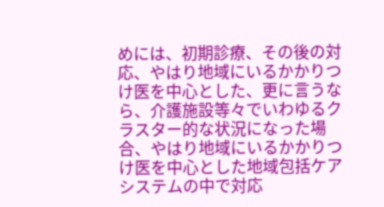めには、初期診療、その後の対応、やはり地域にいるかかりつけ医を中心とした、更に言うなら、介護施設等々でいわゆるクラスター的な状況になった場合、やはり地域にいるかかりつけ医を中心とした地域包括ケアシステムの中で対応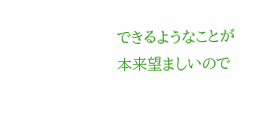できるようなことが本来望ましいので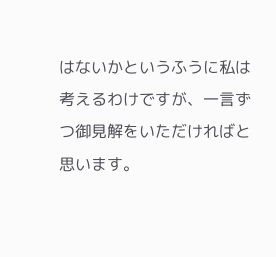はないかというふうに私は考えるわけですが、一言ずつ御見解をいただければと思います。